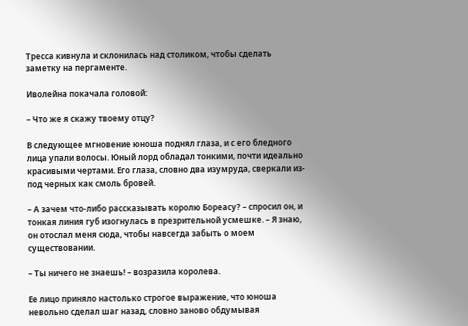Тресса кивнула и склонилась над столиком, чтобы сделать заметку на пергаменте.

Иволейна покачала головой:

– Что же я скажу твоему отцу?

В следующее мгновение юноша поднял глаза, и с его бледного лица упали волосы. Юный лорд обладал тонкими, почти идеально красивыми чертами. Его глаза, словно два изумруда, сверкали из-под черных как смоль бровей.

– А зачем что-либо рассказывать королю Бореасу? – спросил он, и тонкая линия губ изогнулась в презрительной усмешке. – Я знаю, он отослал меня сюда, чтобы навсегда забыть о моем существовании.

– Ты ничего не знаешь! – возразила королева.

Ее лицо приняло настолько строгое выражение, что юноша невольно сделал шаг назад, словно заново обдумывая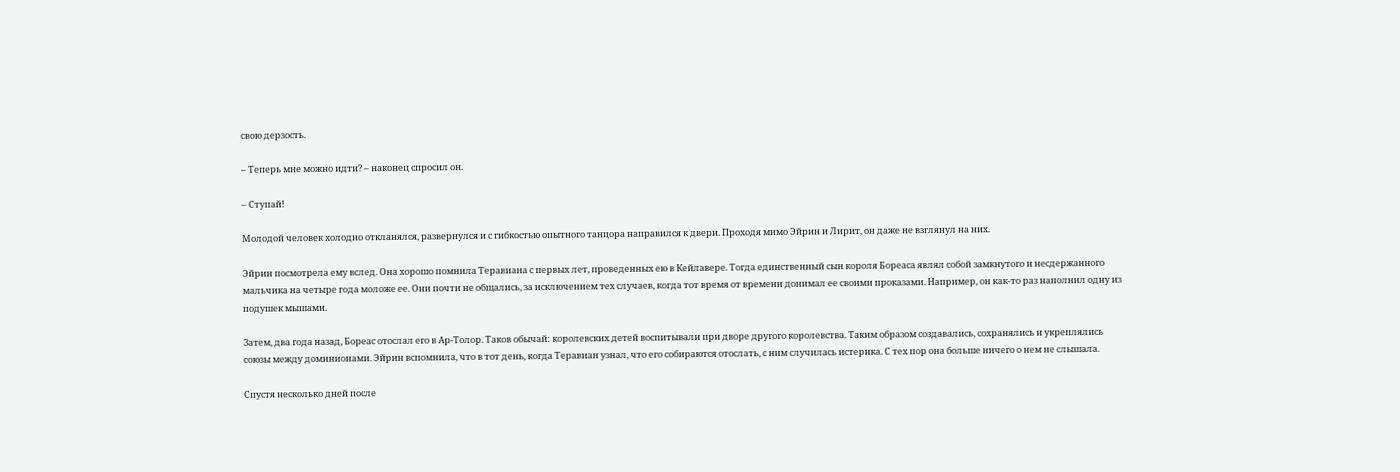свою дерзость.

– Теперь мне можно идти? – наконец спросил он.

– Ступай!

Молодой человек холодно откланялся, развернулся и с гибкостью опытного танцора направился к двери. Проходя мимо Эйрин и Лирит, он даже не взглянул на них.

Эйрин посмотрела ему вслед. Она хорошо помнила Теравиана с первых лет, проведенных ею в Кейлавере. Тогда единственный сын короля Бореаса являл собой замкнутого и несдержанного мальчика на четыре года моложе ее. Они почти не общались, за исключением тех случаев, когда тот время от времени донимал ее своими проказами. Например, он как-то раз наполнил одну из подушек мышами.

Затем, два года назад, Бореас отослал его в Ар-Толор. Таков обычай: королевских детей воспитывали при дворе другого королевства. Таким образом создавались, сохранялись и укреплялись союзы между доминионами. Эйрин вспомнила, что в тот день, когда Теравиан узнал, что его собираются отослать, с ним случилась истерика. С тех пор она больше ничего о нем не слышала.

Спустя несколько дней после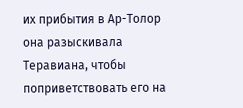их прибытия в Ар-Толор она разыскивала Теравиана, чтобы поприветствовать его на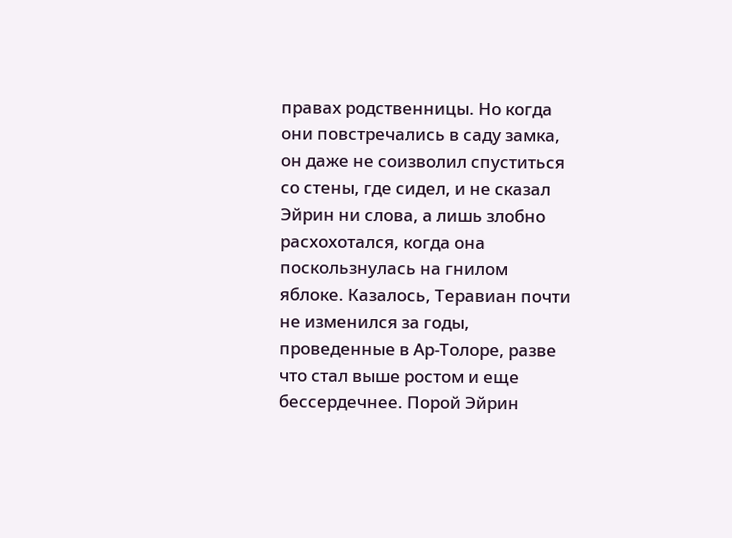правах родственницы. Но когда они повстречались в саду замка, он даже не соизволил спуститься со стены, где сидел, и не сказал Эйрин ни слова, а лишь злобно расхохотался, когда она поскользнулась на гнилом яблоке. Казалось, Теравиан почти не изменился за годы, проведенные в Ар-Толоре, разве что стал выше ростом и еще бессердечнее. Порой Эйрин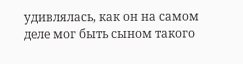удивлялась, как он на самом деле мог быть сыном такого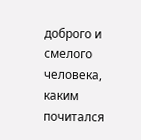доброго и смелого человека, каким почитался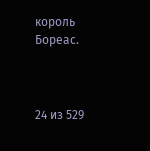король Бореас.



24 из 529